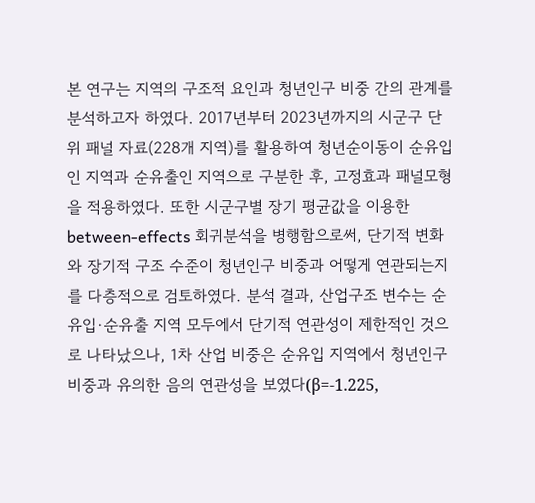본 연구는 지역의 구조적 요인과 청년인구 비중 간의 관계를 분석하고자 하였다. 2017년부터 2023년까지의 시군구 단위 패널 자료(228개 지역)를 활용하여 청년순이동이 순유입인 지역과 순유출인 지역으로 구분한 후, 고정효과 패널모형을 적용하였다. 또한 시군구별 장기 평균값을 이용한 between-effects 회귀분석을 병행함으로써, 단기적 변화와 장기적 구조 수준이 청년인구 비중과 어떻게 연관되는지를 다층적으로 검토하였다. 분석 결과, 산업구조 변수는 순유입·순유출 지역 모두에서 단기적 연관성이 제한적인 것으로 나타났으나, 1차 산업 비중은 순유입 지역에서 청년인구 비중과 유의한 음의 연관성을 보였다(β=-1.225,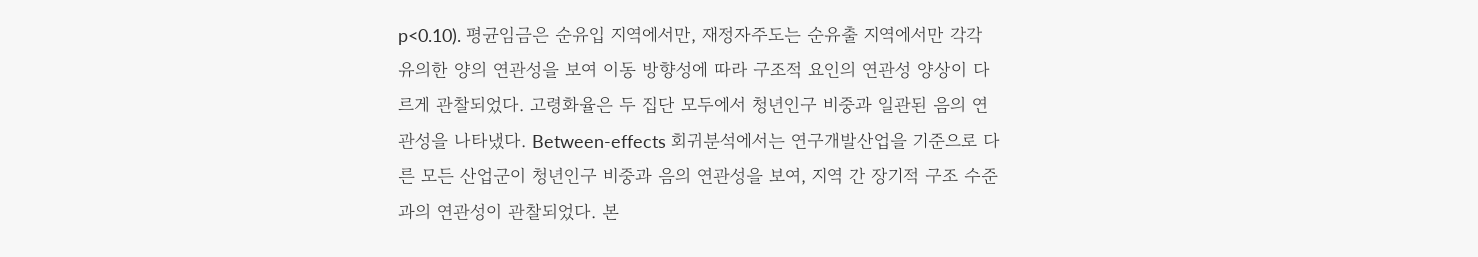p<0.10). 평균임금은 순유입 지역에서만, 재정자주도는 순유출 지역에서만 각각 유의한 양의 연관성을 보여 이동 방향성에 따라 구조적 요인의 연관성 양상이 다르게 관찰되었다. 고령화율은 두 집단 모두에서 청년인구 비중과 일관된 음의 연관성을 나타냈다. Between-effects 회귀분석에서는 연구개발산업을 기준으로 다른 모든 산업군이 청년인구 비중과 음의 연관성을 보여, 지역 간 장기적 구조 수준과의 연관성이 관찰되었다. 본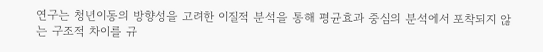연구는 청년이동의 방향성을 고려한 이질적 분석을 통해 평균효과 중심의 분석에서 포착되지 않는 구조적 차이를 규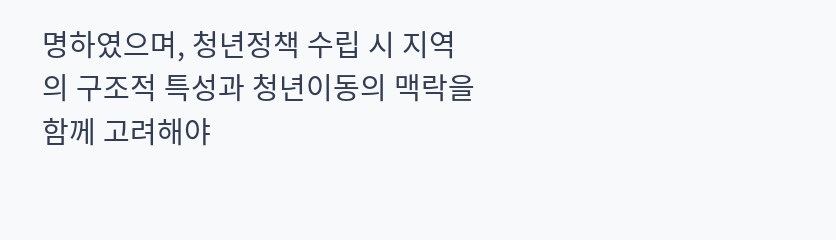명하였으며, 청년정책 수립 시 지역의 구조적 특성과 청년이동의 맥락을 함께 고려해야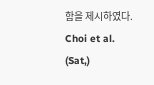함을 제시하였다.
Choi et al. (Sat,)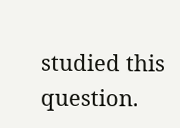studied this question.